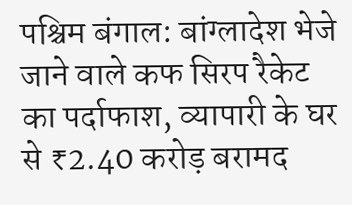पश्चिम बंगाल: बांग्लादेश भेजे जाने वाले कफ सिरप रैकेट का पर्दाफाश, व्यापारी के घर से ₹2.40 करोड़ बरामद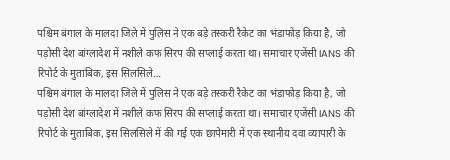पश्चिम बंगाल के मालदा जिले में पुलिस ने एक बड़े तस्करी रैकेट का भंडाफोड़ किया है, जो पड़ोसी देश बांग्लादेश में नशीले कफ सिरप की सप्लाई करता था। समाचार एजेंसी IANS की रिपोर्ट के मुताबिक, इस सिलसिले…
पश्चिम बंगाल के मालदा जिले में पुलिस ने एक बड़े तस्करी रैकेट का भंडाफोड़ किया है, जो पड़ोसी देश बांग्लादेश में नशीले कफ सिरप की सप्लाई करता था। समाचार एजेंसी IANS की रिपोर्ट के मुताबिक, इस सिलसिले में की गई एक छापेमारी में एक स्थानीय दवा व्यापारी के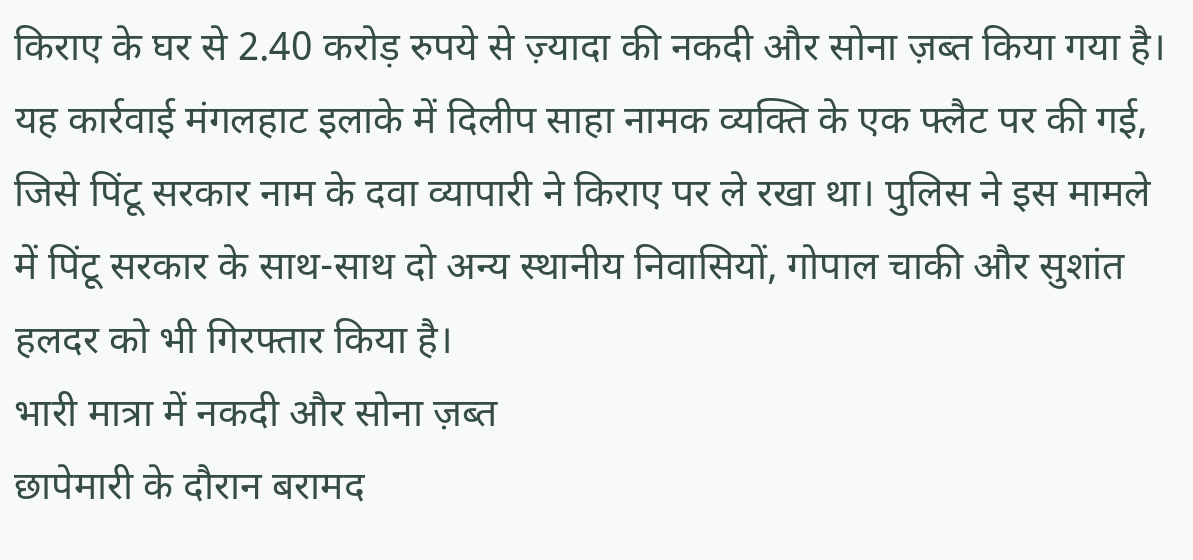किराए के घर से 2.40 करोड़ रुपये से ज़्यादा की नकदी और सोना ज़ब्त किया गया है।
यह कार्रवाई मंगलहाट इलाके में दिलीप साहा नामक व्यक्ति के एक फ्लैट पर की गई, जिसे पिंटू सरकार नाम के दवा व्यापारी ने किराए पर ले रखा था। पुलिस ने इस मामले में पिंटू सरकार के साथ-साथ दो अन्य स्थानीय निवासियों, गोपाल चाकी और सुशांत हलदर को भी गिरफ्तार किया है।
भारी मात्रा में नकदी और सोना ज़ब्त
छापेमारी के दौरान बरामद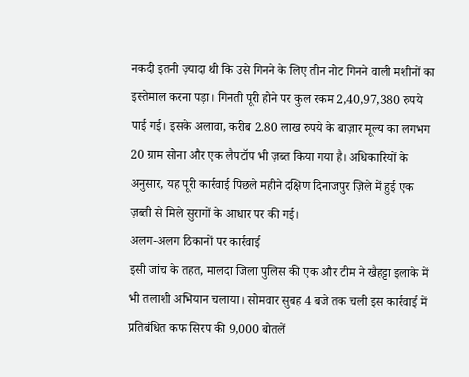नकदी इतनी ज़्यादा थी कि उसे गिनने के लिए तीन नोट गिनने वाली मशीनों का इस्तेमाल करना पड़ा। गिनती पूरी होने पर कुल रकम 2,40,97,380 रुपये पाई गई। इसके अलावा, करीब 2.80 लाख रुपये के बाज़ार मूल्य का लगभग 20 ग्राम सोना और एक लैपटॉप भी ज़ब्त किया गया है। अधिकारियों के अनुसार, यह पूरी कार्रवाई पिछले महीने दक्षिण दिनाजपुर ज़िले में हुई एक ज़ब्ती से मिले सुरागों के आधार पर की गई।
अलग-अलग ठिकानों पर कार्रवाई
इसी जांच के तहत, मालदा जिला पुलिस की एक और टीम ने खैहट्टा इलाके में भी तलाशी अभियान चलाया। सोमवार सुबह 4 बजे तक चली इस कार्रवाई में प्रतिबंधित कफ सिरप की 9,000 बोतलें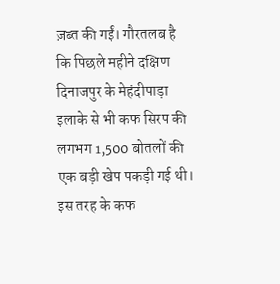ज़ब्त की गईं। गौरतलब है कि पिछले महीने दक्षिण दिनाजपुर के मेहंदीपाड़ा इलाके से भी कफ सिरप की लगभग 1,500 बोतलों की एक बड़ी खेप पकड़ी गई थी। इस तरह के कफ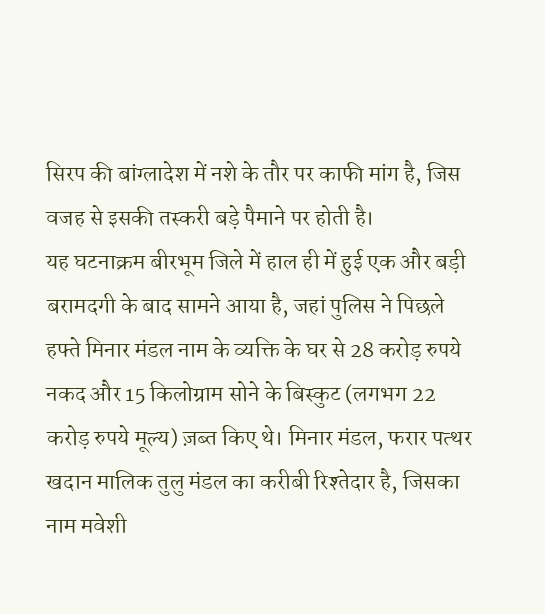सिरप की बांग्लादेश में नशे के तौर पर काफी मांग है, जिस वजह से इसकी तस्करी बड़े पैमाने पर होती है।
यह घटनाक्रम बीरभूम जिले में हाल ही में हुई एक और बड़ी बरामदगी के बाद सामने आया है, जहां पुलिस ने पिछले हफ्ते मिनार मंडल नाम के व्यक्ति के घर से 28 करोड़ रुपये नकद और 15 किलोग्राम सोने के बिस्कुट (लगभग 22 करोड़ रुपये मूल्य) ज़ब्त किए थे। मिनार मंडल, फरार पत्थर खदान मालिक तुलु मंडल का करीबी रिश्तेदार है, जिसका नाम मवेशी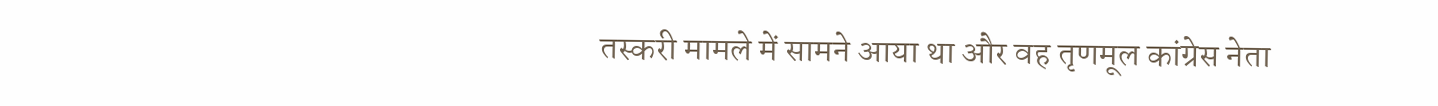तस्करी मामले में सामने आया था और वह तृणमूल कांग्रेस नेता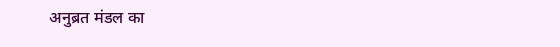अनुब्रत मंडल का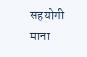सहयोगी माना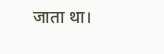जाता था।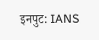इनपुट: IANS